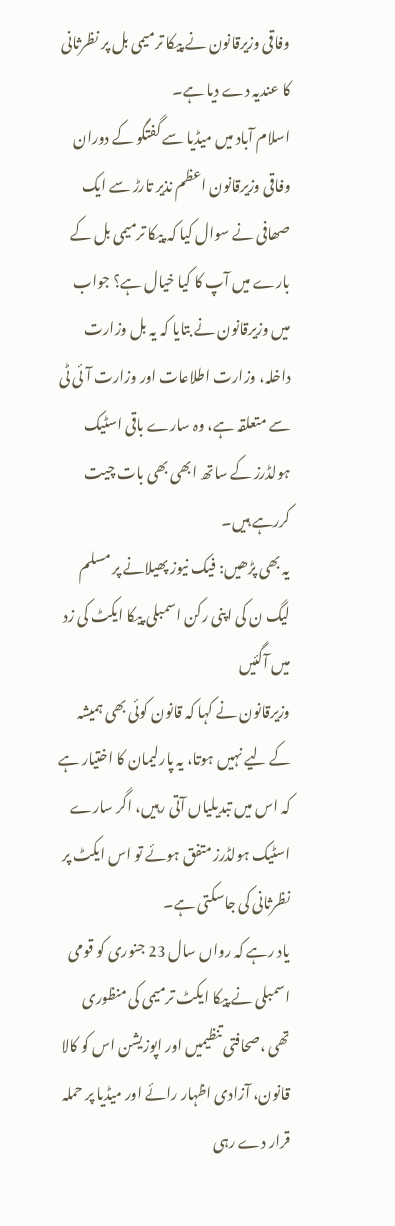وفاقی وزیرقانون نے پیکا ترمیمی بل پر نظرثانی کا عندیہ دے دیا ہے۔
اسلام آباد میں میڈیا سے گفتگو کے دوران وفاقی وزیرقانون اعظم نذیر تارڑ سے ایک صھافی نے سوال کیا کہ پیکا ترمیمی بل کے بارے میں آپ کا کیا خیال ہے؟ جواب میں وزیرقانون نے بتایا کہ یہ بل وزارت داخلہ، وزارت اطلاعات اور وزارت آئی ٹی سے متعلقہ ہے، وہ سارے باقی اسٹیک ہولڈرز کے ساتھ ابھی بھی بات چیت کررہے ہیں۔
یہ بھی پڑھیں: فیک نیوز پھیلانے پر مسلم لیگ ن کی اپنی رکن اسمبلی پیکا ایکٹ کی زد میں آگئیں
وزیرقانون نے کہا کہ قانون کوئی بھی ہمیشہ کے لیے نہیں ہوتا، یہ پارلیمان کا اختیار ہے کہ اس میں تبدیلیاں آتی رہیں، اگر سارے اسٹیک ہولڈرز متفق ہوئے تو اس ایکٹ پر نظرثانی کی جاسکتی ہے۔
یاد رہے کہ رواں سال 23 جنوری کو قومی اسمبلی نے پیکا ایکٹ ترمیمی کی منظوری تھی ،صحافتی تنظیمیں اور اپوزیشن اس کو کالا قانون، آزادی اظہار رائے اور میڈیا پر حملہ قرار دے رہی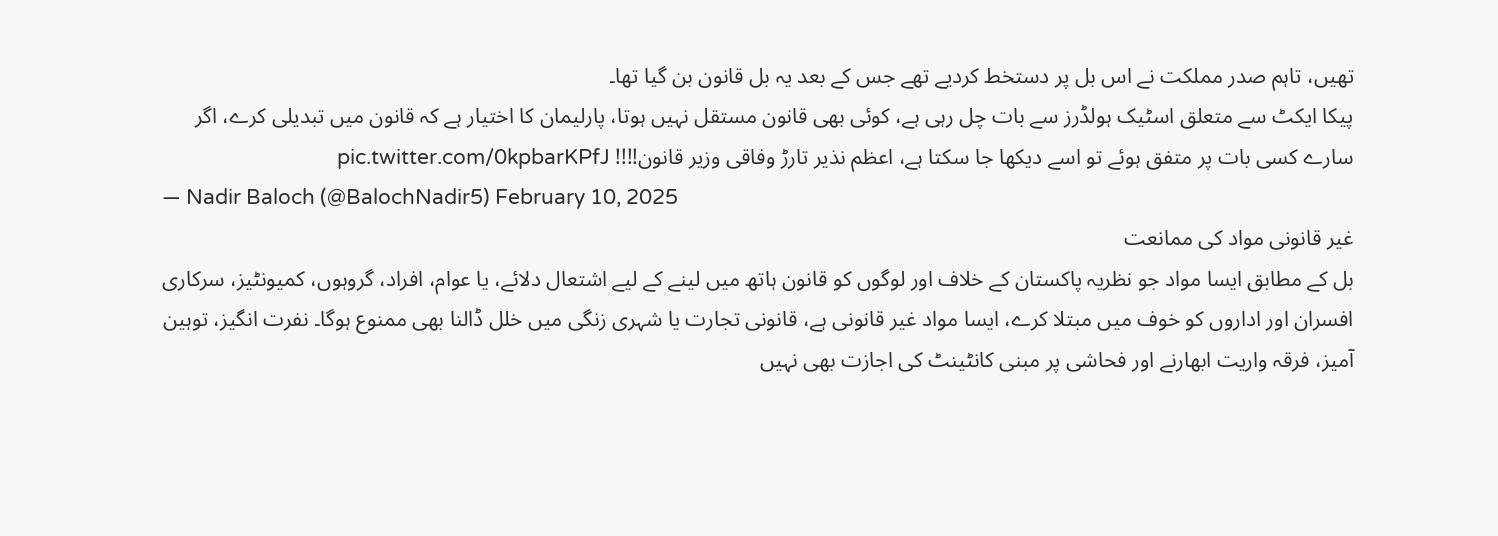تھیں، تاہم صدر مملکت نے اس بل پر دستخط کردیے تھے جس کے بعد یہ بل قانون بن گیا تھا۔
پیکا ایکٹ سے متعلق اسٹیک ہولڈرز سے بات چل رہی ہے، کوئی بھی قانون مستقل نہیں ہوتا، پارلیمان کا اختیار ہے کہ قانون میں تبدیلی کرے، اگر سارے کسی بات پر متفق ہوئے تو اسے دیکھا جا سکتا ہے، اعظم نذیر تارڑ وفاقی وزیر قانون!!!! pic.twitter.com/0kpbarKPfJ
— Nadir Baloch (@BalochNadir5) February 10, 2025
غیر قانونی مواد کی ممانعت
بل کے مطابق ایسا مواد جو نظریہ پاکستان کے خلاف اور لوگوں کو قانون ہاتھ میں لینے کے لیے اشتعال دلائے، یا عوام، افراد، گروہوں، کمیونٹیز، سرکاری افسران اور اداروں کو خوف میں مبتلا کرے، ایسا مواد غیر قانونی ہے، قانونی تجارت یا شہری زنگی میں خلل ڈالنا بھی ممنوع ہوگا۔ نفرت انگیز، توہین آمیز، فرقہ واریت ابھارنے اور فحاشی پر مبنی کانٹینٹ کی اجازت بھی نہیں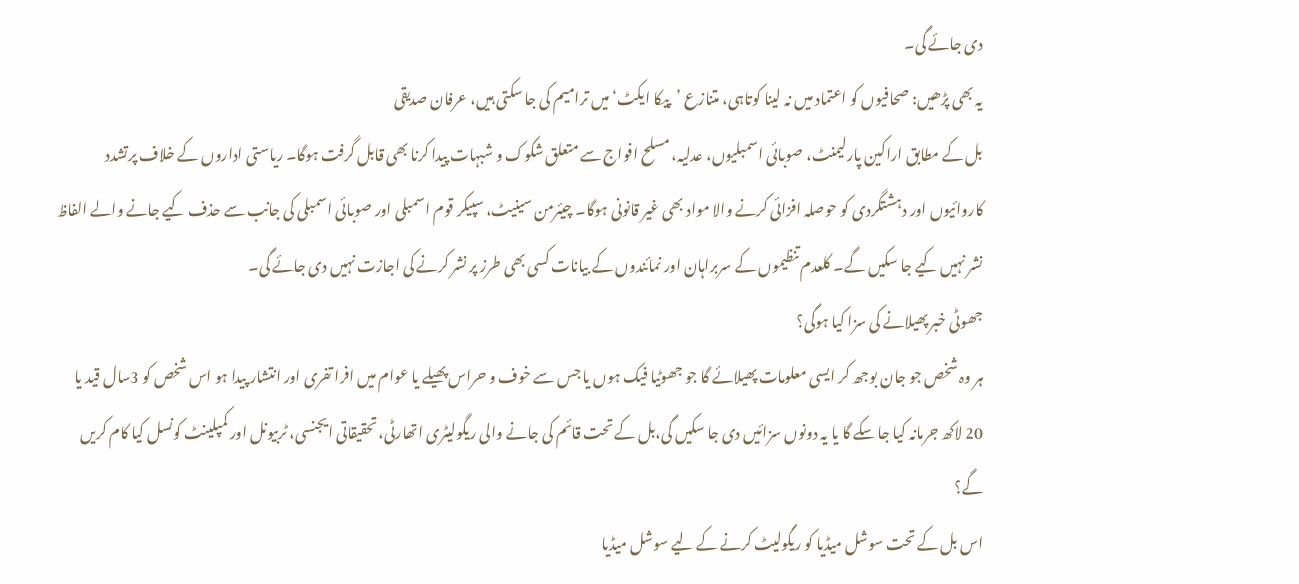دی جائے گی۔
یہ بھی پڑھیں: صحافیوں کو اعتماد میں نہ لینا کوتاہی، متنازع ’پیکا ایکٹ‘ میں ترامیم کی جا سکتی ہیں، عرفان صدیقی
بل کے مطابق اراکین پارلیمنٹ، صوبائی اسمبلیوں، عدلیہ، مسلح افواج سے متعلق شکوک و شبہات پیدا کرنا بھی قابل گرفت ہوگا۔ ریاستی اداروں کے خلاف پرتشدد کاروائیوں اور دہشتگردی کو حوصلہ افزائی کرنے والا مواد بھی غیر قانونی ہوگا۔ چیئرمن سینیٹ، سپیکر قوم اسمبلی اور صوبائی اسمبلی کی جانب سے حذف کیے جانے والے الفاظ نشر نہیں کیے جا سکیں گے۔ کلعدم تنظیموں کے سربراہان اور نمائندوں کے بیانات کسی بھی طرز پر نشر کرنے کی اجازت نہیں دی جائے گی۔
جھوٹی خبر پھیلانے کی سزا کیا ہوگی؟
ہر وہ شخص جو جان بوجھ کر ایسی معلومات پھیلائے گا جو جھوٹیا فیک ہوں یا جس سے خوف و حراس پھیلے یا عوام میں افرا تفری اور انتشار پیدا ہو اس شخص کو 3سال قید یا 20 لاکھ جرمانہ کیا جا سکے گا یا یہ دونوں سزائیں دی جا سکیں گی،بل کے تحت قائم کی جانے والی ریگولیٹری اتھارٹی، تحقیقاتی ایجنسی، ٹربیونل اور کمپلینٹ کونسل کیا کام کریں گے؟
اس بل کے تحت سوشل میڈیا کو ریگولیٹ کرنے کے لیے سوشل میڈیا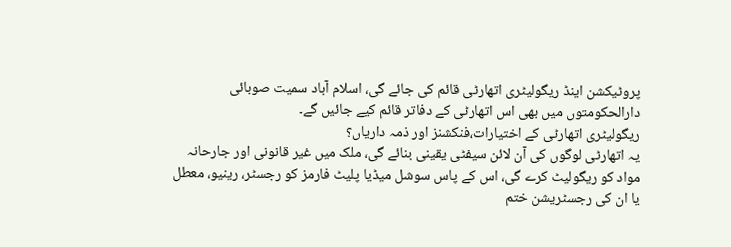پروٹیکشن اینڈ ریگولیٹری اتھارٹی قائم کی جائے گی، اسلام آباد سمیت صوبائی دارالحکومتوں میں بھی اس اتھارٹی کے دفاتر قائم کیے جائیں گے۔
ریگولیٹری اتھارٹی کے اختیارات،فنکشنز اور ذمہ داریاں؟
یہ اتھارٹی لوگوں کی آن لائن سیفٹی یقینی بنائے گی، ملک میں غیر قانونی اور جارحانہ مواد کو ریگولیٹ کرے گی، اس کے پاس سوشل میڈیا پلیٹ فارمز کو رجسٹر، رینیو، معطل یا ان کی رجسٹریشن ختم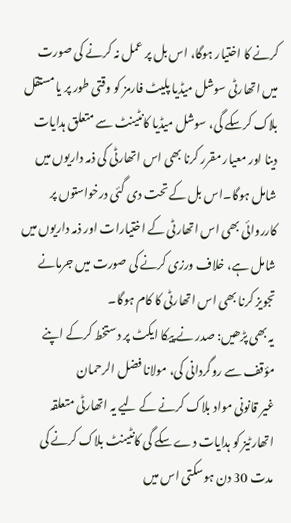کرنے کا اختیار ہوگا، اس بل پر عمل نہ کرنے کی صورت میں اتھارٹی سوشل میڈیا پلیٹ فارمز کو وقتی طور پر یا مستقل بلاک کرسکے گی، سوشل میڈیا کانٹینٹ سے متعلق ہدایات دینا اور معیار مقرر کرنا بھی اس اتھارٹی کی ذمہ داریوں میں شامل ہوگا۔اس بل کے تحت دی گئی درخواستوں پر کارروائی بھی اس اتھارٹی کے اختیارات اور ذمہ داریوں میں شامل ہے، خلاف ورزی کرنے کی صورت میں جرمانے تجویز کرنا بھی اس اتھارٹی کا کام ہوگا۔
یہ بھی پڑھیں: صدر نے پیکا ایکٹ پر دستخط کرکے اپنے مؤقف سے روگردانی کی، مولانا فضل الرحمان
غیر قانونی مواد بلاک کرنے کے لیے یہ اتھارٹی متعلقہ اتھارٹیز کو ہدایات دے سکے گی کانٹینٹ بلاک کرنے کی مدت 30 دن ہوسکتی اس میں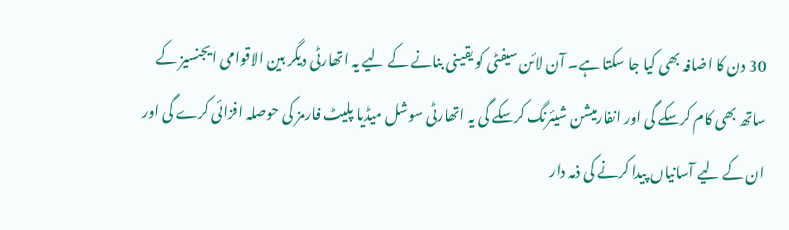30 دن کا اضافہ بھی کیا جا سکتا ہے۔ آن لائن سیفٹی کو یقینی بنانے کے لیے یہ اتھارٹی دیگر بین الاقوامی ایجنسیز کے ساتھ بھی کام کرسکے گی اور انفارمیشن شیئرنگ کرسکے گی یہ اتھارٹی سوشل میڈیا پلیٹ فارمز کی حوصلہ افزائی کرے گی اور ان کے لیے آسانیاں پیدا کرنے کی ذمہ دار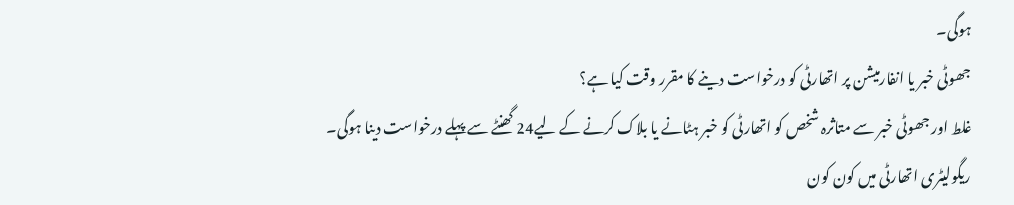ہوگی۔
جھوٹی خبر یا انفارمیشن پر اتھارٹی کو درخواست دینے کا مقرر وقت کیا ہے؟
غلط اور جھوٹی خبر سے متاثرہ شخص کو اتھارٹی کو خبر ہٹانے یا بلاک کرنے کے لیے24 گھنٹے سے پہلے درخواست دینا ہوگی۔
ریگولیٹری اتھارٹی میں کون کون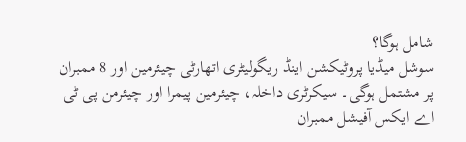شامل ہوگا؟
سوشل میڈیا پروٹیکشن اینڈ ریگولیٹری اتھارٹی چیئرمین اور 8 ممبران پر مشتمل ہوگی۔ سیکرٹری داخلہ، چیئرمین پیمرا اور چیئرمن پی ٹی اے ایکس آفیشل ممبران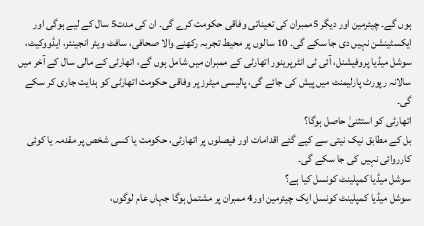ہوں گے۔ چیئرمین اور دیگر 5ممبران کی تعیناتی وفاقی حکومت کرے گی۔ ان کی مدت5 سال کے لیے ہوگی اور ایکسٹینشن نہیں دی جا سکے گی۔ 10 سالوں پر محیط تجربہ رکھنے والا صحافی، سافٹ ویئر انجینئر، ایڈووکیٹ، سوشل میڈیا پروفیشنل، آئی ٹی انٹرپرینور اتھارٹی کے ممبران میں شامل ہوں گے، اتھارٹی کے مالی سال کے آخر میں سالانہ رپورٹ پارلیمنٹ میں پیش کی جائے گی، پالیسی میٹرز پر وفاقی حکومت اتھارٹی کو ہدایت جاری کر سکے گی۔
اتھارٹی کو استثنیٰ حاصل ہوگا؟
بل کے مطابق نیک نیتی سے کیے گئے اقدامات اور فیصلوں پر اتھارٹی، حکومت یا کسی شخص پر مقدمہ یا کوئی کارروائی نہیں کی جا سکے گی۔
سوشل میڈیا کمپلینٹ کونسل کیا ہے؟
سوشل میڈیا کمپلینٹ کونسل ایک چیئرمین اور4 ممبران پر مشتمل ہوگا جہاں عام لوگوں،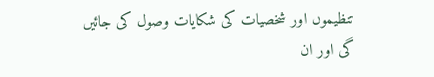تنظیموں اور شخصیات کی شکایات وصول کی جائیں گی اور ان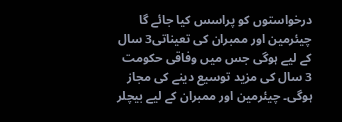درخواستوں کو پراسس کیا جائے گا چیئرمین اور ممبران کی تعیناتی3 سال کے لیے ہوگی جس میں وفاقی حکومت 3 سال کی مزید توسیع دینے کی مجاز ہوگی۔ چیئرمین اور ممبران کے لیے بیچلر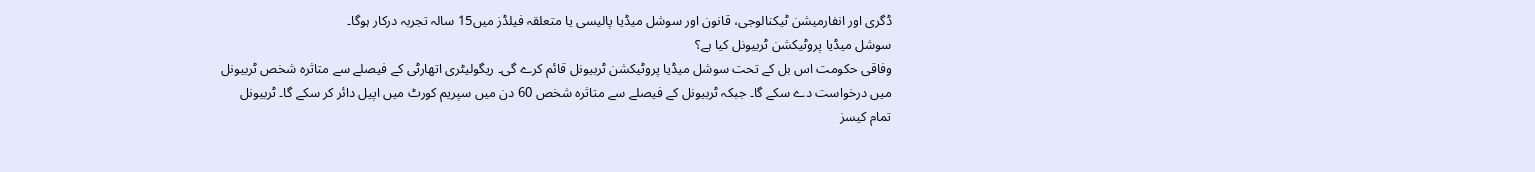ڈگری اور انفارمیشن ٹیکنالوجی، قانون اور سوشل میڈیا پالیسی یا متعلقہ فیلڈز میں15 سالہ تجربہ درکار ہوگا۔
سوشل میڈیا پروٹیکشن ٹربیونل کیا ہے؟
وفاقی حکومت اس بل کے تحت سوشل میڈیا پروٹیکشن ٹربیونل قائم کرے گی۔ ریگولیٹری اتھارٹی کے فیصلے سے متاثرہ شخص ٹربیونل میں درخواست دے سکے گا۔ جبکہ ٹربیونل کے فیصلے سے متاثرہ شخص 60 دن میں سپریم کورٹ میں اپیل دائر کر سکے گا۔ ٹربیونل تمام کیسز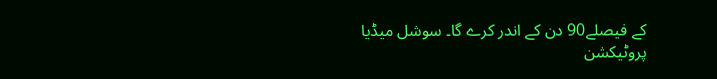کے فیصلے90 دن کے اندر کرے گا۔ سوشل میڈیا پروٹیکشن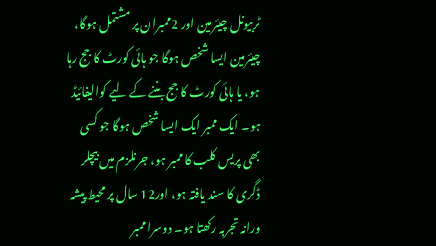ٹربیونل چیئرمین اور 2ممبران پر مشتمل ہوگا، چیئرمین ایسا شخص ہوگا جو ہائی کورٹ کا جج رہا ہو، یا ہائی کورٹ کا جج بننے کے لیے کوالیفائیڈ ہو۔ ایک ممبر ایک ایسا شخص ہوگا جو کسی بھی پریس کلب کا ممبر ہو، جرنلزم میں بیچلر ڈگری کا سند یافتہ ہو، اور12 سال پر محیط پیشہ ورانہ تجربہ رکھتا ہو۔ دوسرا ممبر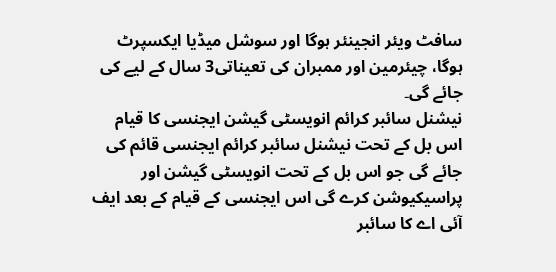سافٹ ویئر انجینئر ہوگا اور سوشل میڈیا ایکسپرٹ ہوگا، چیئرمین اور ممبران کی تعیناتی3 سال کے لیے کی جائے گی۔
نیشنل سائبر کرائم انویسٹی گیشن ایجنسی کا قیام
اس بل کے تحت نیشنل سائبر کرائم ایجنسی قائم کی جائے گی جو اس بل کے تحت انویسٹی گیشن اور پراسیکیوشن کرے گی اس ایجنسی کے قیام کے بعد ایف آئی اے کا سائبر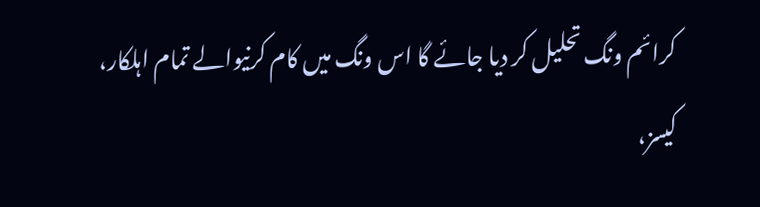کرائم ونگ تحلیل کر دیا جائے گا اس ونگ میں کام کرنیوالے تمام اہلکار، کیسز،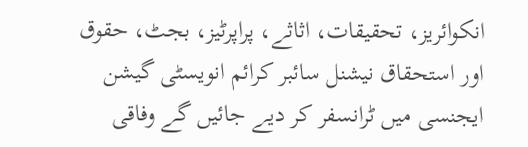انکوائریز، تحقیقات، اثاثے، پراپرٹیز، بجٹ، حقوق اور استحقاق نیشنل سائبر کرائم انویسٹی گیشن ایجنسی میں ٹرانسفر کر دیے جائیں گے وفاقی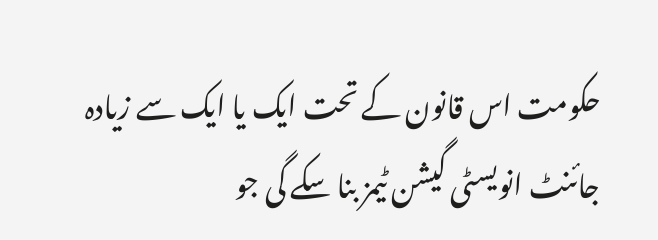حکومت اس قانون کے تحت ایک یا ایک سے زیادہ جائنٹ انویسٹی گیشن ٹیمز بنا سکے گی جو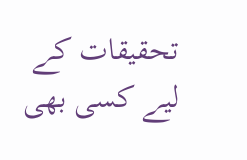تحقیقات کے لیے کسی بھی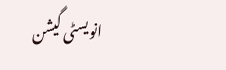انویسٹی گیشن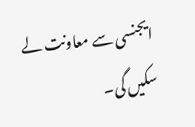ایجنسی سے معاونت لے سکیں گی۔